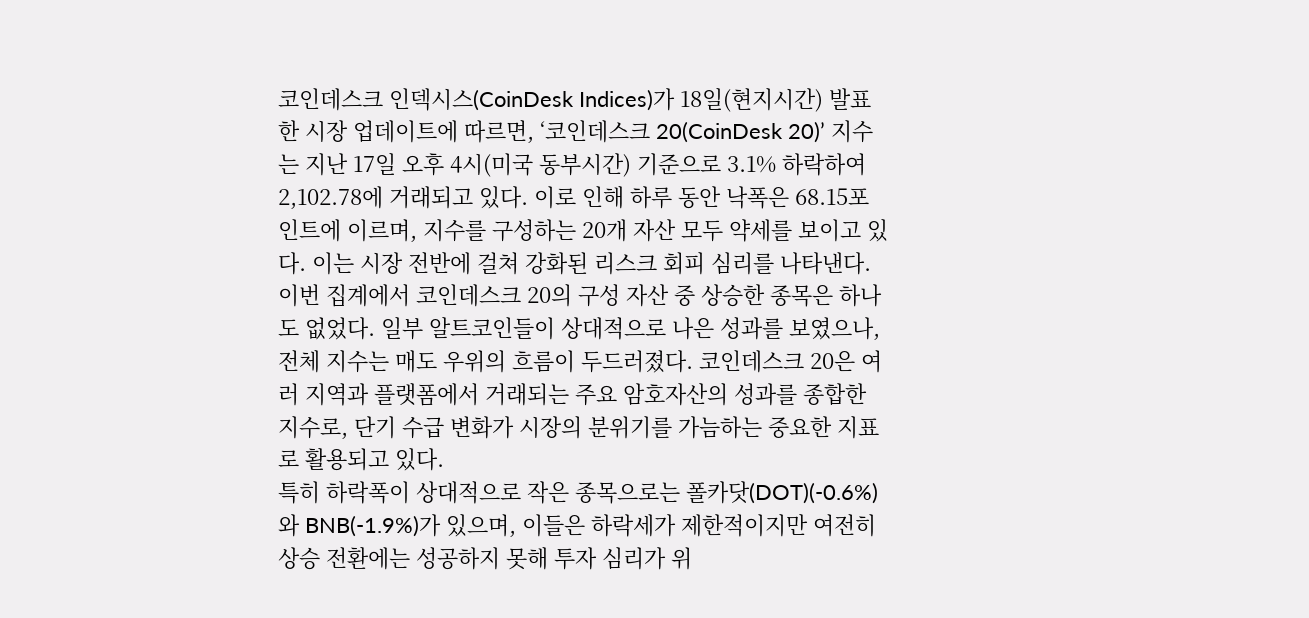코인데스크 인덱시스(CoinDesk Indices)가 18일(현지시간) 발표한 시장 업데이트에 따르면, ‘코인데스크 20(CoinDesk 20)’ 지수는 지난 17일 오후 4시(미국 동부시간) 기준으로 3.1% 하락하여 2,102.78에 거래되고 있다. 이로 인해 하루 동안 낙폭은 68.15포인트에 이르며, 지수를 구성하는 20개 자산 모두 약세를 보이고 있다. 이는 시장 전반에 걸쳐 강화된 리스크 회피 심리를 나타낸다.
이번 집계에서 코인데스크 20의 구성 자산 중 상승한 종목은 하나도 없었다. 일부 알트코인들이 상대적으로 나은 성과를 보였으나, 전체 지수는 매도 우위의 흐름이 두드러졌다. 코인데스크 20은 여러 지역과 플랫폼에서 거래되는 주요 암호자산의 성과를 종합한 지수로, 단기 수급 변화가 시장의 분위기를 가늠하는 중요한 지표로 활용되고 있다.
특히 하락폭이 상대적으로 작은 종목으로는 폴카닷(DOT)(-0.6%)와 BNB(-1.9%)가 있으며, 이들은 하락세가 제한적이지만 여전히 상승 전환에는 성공하지 못해 투자 심리가 위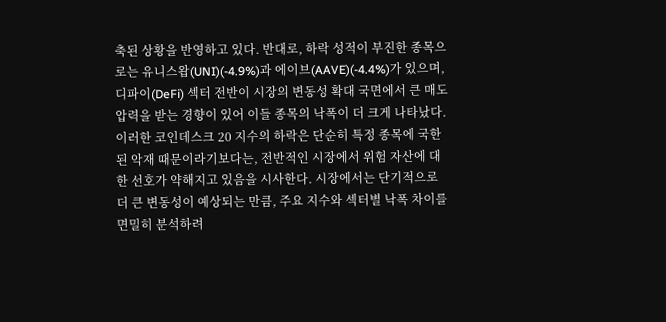축된 상황을 반영하고 있다. 반대로, 하락 성적이 부진한 종목으로는 유니스왑(UNI)(-4.9%)과 에이브(AAVE)(-4.4%)가 있으며, 디파이(DeFi) 섹터 전반이 시장의 변동성 확대 국면에서 큰 매도 압력을 받는 경향이 있어 이들 종목의 낙폭이 더 크게 나타났다.
이러한 코인데스크 20 지수의 하락은 단순히 특정 종목에 국한된 악재 때문이라기보다는, 전반적인 시장에서 위험 자산에 대한 선호가 약해지고 있음을 시사한다. 시장에서는 단기적으로 더 큰 변동성이 예상되는 만큼, 주요 지수와 섹터별 낙폭 차이를 면밀히 분석하려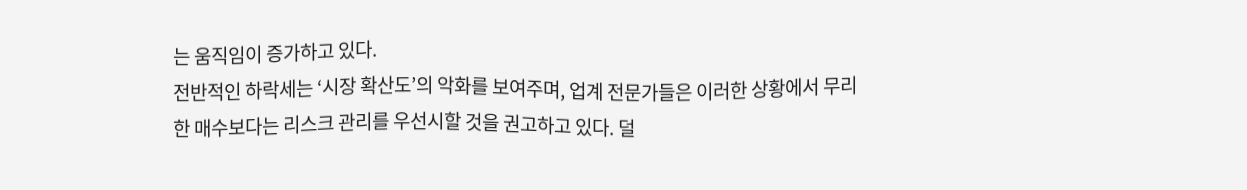는 움직임이 증가하고 있다.
전반적인 하락세는 ‘시장 확산도’의 악화를 보여주며, 업계 전문가들은 이러한 상황에서 무리한 매수보다는 리스크 관리를 우선시할 것을 권고하고 있다. 덜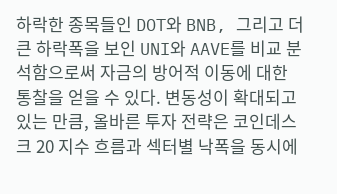하락한 종목들인 DOT와 BNB, 그리고 더 큰 하락폭을 보인 UNI와 AAVE를 비교 분석함으로써 자금의 방어적 이동에 대한 통찰을 얻을 수 있다. 변동성이 확대되고 있는 만큼, 올바른 투자 전략은 코인데스크 20 지수 흐름과 섹터별 낙폭을 동시에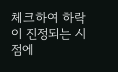체크하여 하락이 진정되는 시점에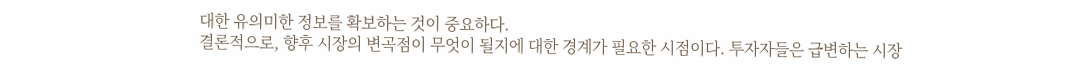대한 유의미한 정보를 확보하는 것이 중요하다.
결론적으로, 향후 시장의 변곡점이 무엇이 될지에 대한 경계가 필요한 시점이다. 투자자들은 급변하는 시장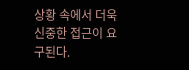상황 속에서 더욱 신중한 접근이 요구된다.